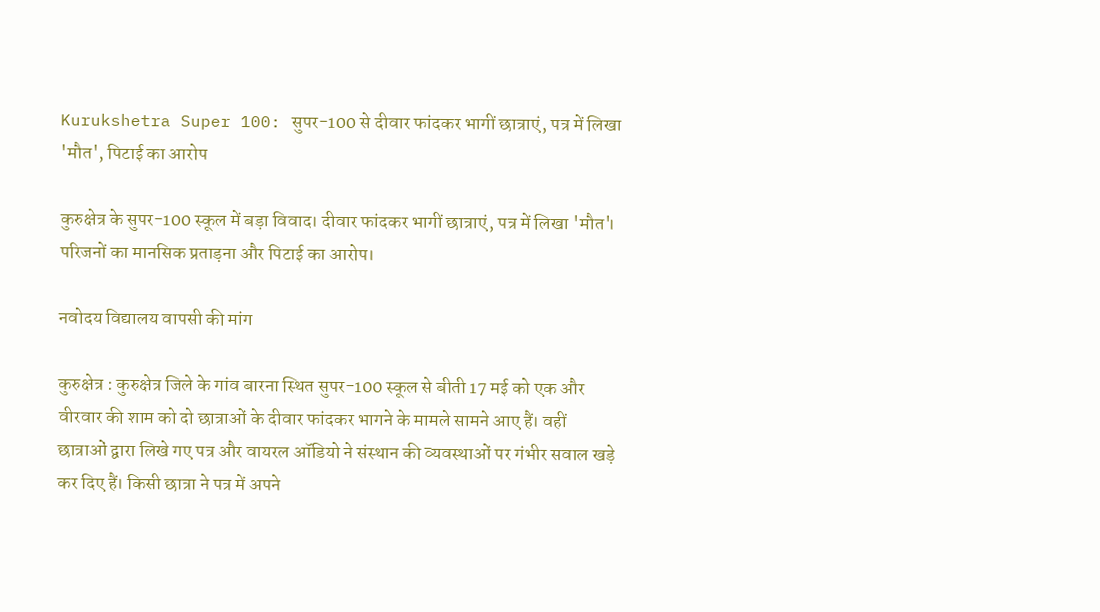Kurukshetra Super 100: सुपर-100 से दीवार फांदकर भागीं छात्राएं, पत्र में लिखा 'मौत', पिटाई का आरोप

कुरुक्षेत्र के सुपर-100 स्कूल में बड़ा विवाद। दीवार फांदकर भागीं छात्राएं, पत्र में लिखा 'मौत'। परिजनों का मानसिक प्रताड़ना और पिटाई का आरोप।

नवोदय विद्यालय वापसी की मांग

कुरुक्षेत्र : कुरुक्षेत्र जिले के गांव बारना स्थित सुपर-100 स्कूल से बीती 17 मई को एक और वीरवार की शाम को दो छात्राओं के दीवार फांदकर भागने के मामले सामने आए हैं। वहीं छात्राओं द्वारा लिखे गए पत्र और वायरल ऑडियो ने संस्थान की व्यवस्थाओं पर गंभीर सवाल खड़े कर दिए हैं। किसी छात्रा ने पत्र में अपने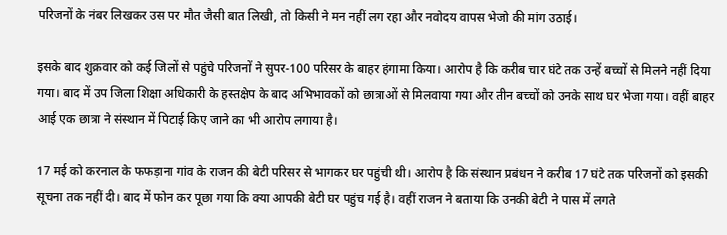परिजनों के नंबर लिखकर उस पर मौत जैसी बात लिखी, तो किसी ने मन नहीं लग रहा और नवोदय वापस भेजो की मांग उठाई।

इसके बाद शुक्रवार को कई जिलों से पहुंचे परिजनों ने सुपर-100 परिसर के बाहर हंगामा किया। आरोप है कि करीब चार घंटे तक उन्हें बच्चों से मिलने नहीं दिया गया। बाद में उप जिला शिक्षा अधिकारी के हस्तक्षेप के बाद अभिभावकों को छात्राओं से मिलवाया गया और तीन बच्चों को उनके साथ घर भेजा गया। वहीं बाहर आई एक छात्रा ने संस्थान में पिटाई किए जाने का भी आरोप लगाया है।

17 मई को करनाल के फफड़ाना गांव के राजन की बेटी परिसर से भागकर घर पहुंची थी। आरोप है कि संस्थान प्रबंधन ने करीब 17 घंटे तक परिजनों को इसकी सूचना तक नहीं दी। बाद में फोन कर पूछा गया कि क्या आपकी बेटी घर पहुंच गई है। वहीं राजन ने बताया कि उनकी बेटी ने पास में लगते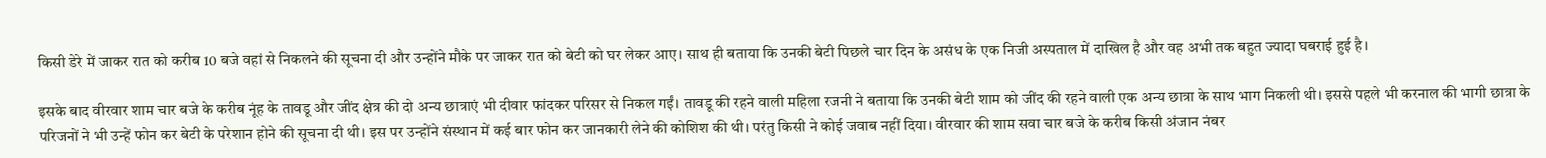किसी डेरे में जाकर रात को करीब 10 बजे वहां से निकलने की सूचना दी और उन्होंने मौके पर जाकर रात को बेटी को घर लेकर आए। साथ ही बताया कि उनकी बेटी पिछले चार दिन के असंध के एक निजी अस्पताल में दाखिल है और वह अभी तक बहुत ज्यादा घबराई हुई है।

इसके बाद वीरवार शाम चार बजे के करीब नूंह के तावडू और जींद क्षेत्र की दो अन्य छात्राएं भी दीवार फांदकर परिसर से निकल गईं। तावडू की रहने वाली महिला रजनी ने बताया कि उनकी बेटी शाम को जींद की रहने वाली एक अन्य छात्रा के साथ भाग निकली थी। इससे पहले भी करनाल की भागी छात्रा के परिजनों ने भी उन्हें फोन कर बेटी के परेशान होने की सूचना दी थी। इस पर उन्होंने संस्थान में कई बार फोन कर जानकारी लेने की कोशिश की थी। परंतु किसी ने कोई जवाब नहीं दिया। वीरवार की शाम सवा चार बजे के करीब किसी अंजान नंबर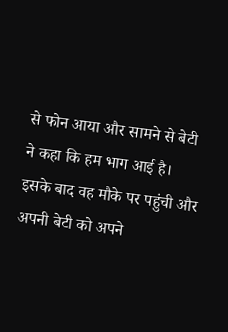से फोन आया और सामने से बेटी ने कहा कि हम भाग आई है। इसके बाद वह मौके पर पहुंची और अपनी बेटी को अपने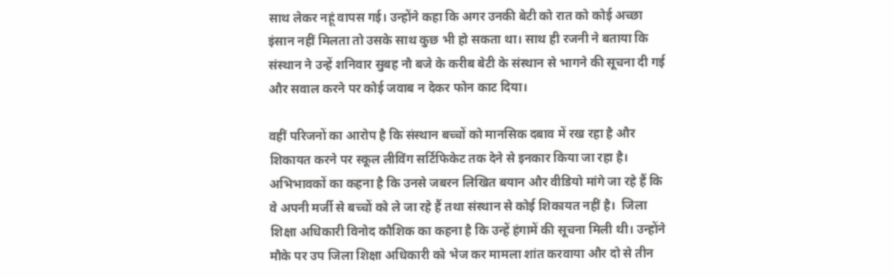साथ लेकर नहूं वापस गई। उन्होंने कहा कि अगर उनकी बेटी को रात को कोई अच्छा इंसान नहीं मिलता तो उसके साथ कुछ भी हो सकता था। साथ ही रजनी ने बताया कि संस्थान ने उन्हें शनिवार सुबह नौ बजे के करीब बेटी के संस्थान से भागने की सूचना दी गई और सवाल करने पर कोई जवाब न देकर फोन काट दिया।

वहीं परिजनों का आरोप है कि संस्थान बच्चों को मानसिक दबाव में रख रहा है और शिकायत करने पर स्कूल लीविंग सर्टिफिकेट तक देने से इनकार किया जा रहा है। अभिभावकों का कहना है कि उनसे जबरन लिखित बयान और वीडियो मांगे जा रहे हैं कि वे अपनी मर्जी से बच्चों को ले जा रहे हैं तथा संस्थान से कोई शिकायत नहीं है।  जिला शिक्षा अधिकारी विनोद कौशिक का कहना है कि उन्हें हंगामें की सूचना मिली थी। उन्होंने मौके पर उप जिला शिक्षा अधिकारी को भेज कर मामला शांत करवाया और दो से तीन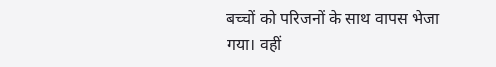बच्चों को परिजनों के साथ वापस भेजा गया। वहीं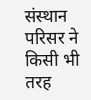संस्थान परिसर ने किसी भी तरह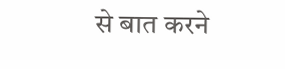से बात करने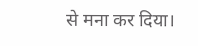से मना कर दिया।